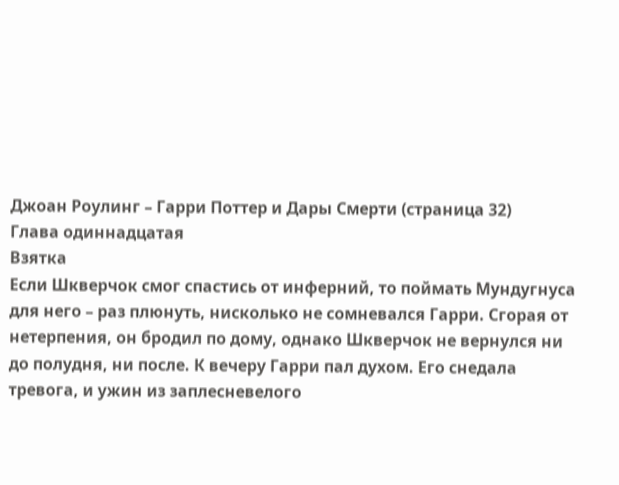Джоан Роулинг – Гарри Поттер и Дары Смерти (страница 32)
Глава одиннадцатая
Взятка
Если Шкверчок смог спастись от инферний, то поймать Мундугнуса для него – раз плюнуть, нисколько не сомневался Гарри. Сгорая от нетерпения, он бродил по дому, однако Шкверчок не вернулся ни до полудня, ни после. К вечеру Гарри пал духом. Его снедала тревога, и ужин из заплесневелого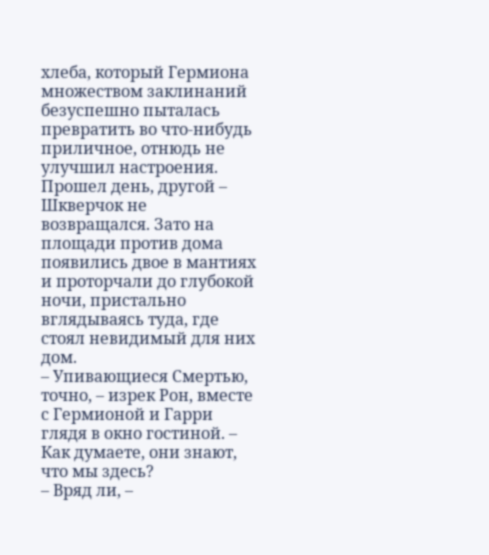хлеба, который Гермиона множеством заклинаний безуспешно пыталась превратить во что-нибудь приличное, отнюдь не улучшил настроения.
Прошел день, другой – Шкверчок не возвращался. Зато на площади против дома появились двое в мантиях и проторчали до глубокой ночи, пристально вглядываясь туда, где стоял невидимый для них дом.
– Упивающиеся Смертью, точно, – изрек Рон, вместе с Гермионой и Гарри глядя в окно гостиной. – Как думаете, они знают, что мы здесь?
– Вряд ли, –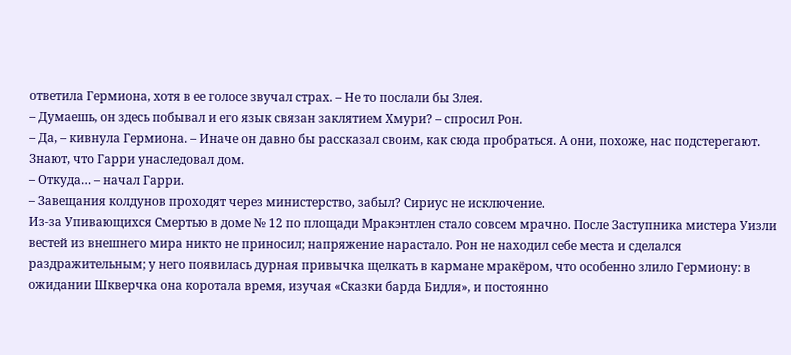ответила Гермиона, хотя в ее голосе звучал страх. – Не то послали бы Злея.
– Думаешь, он здесь побывал и его язык связан заклятием Хмури? – спросил Рон.
– Да, – кивнула Гермиона. – Иначе он давно бы рассказал своим, как сюда пробраться. А они, похоже, нас подстерегают. Знают, что Гарри унаследовал дом.
– Откуда… – начал Гарри.
– Завещания колдунов проходят через министерство, забыл? Сириус не исключение.
Из-за Упивающихся Смертью в доме № 12 по площади Мракэнтлен стало совсем мрачно. После Заступника мистера Уизли вестей из внешнего мира никто не приносил; напряжение нарастало. Рон не находил себе места и сделался раздражительным; у него появилась дурная привычка щелкать в кармане мракёром, что особенно злило Гермиону: в ожидании Шкверчка она коротала время, изучая «Сказки барда Бидля», и постоянно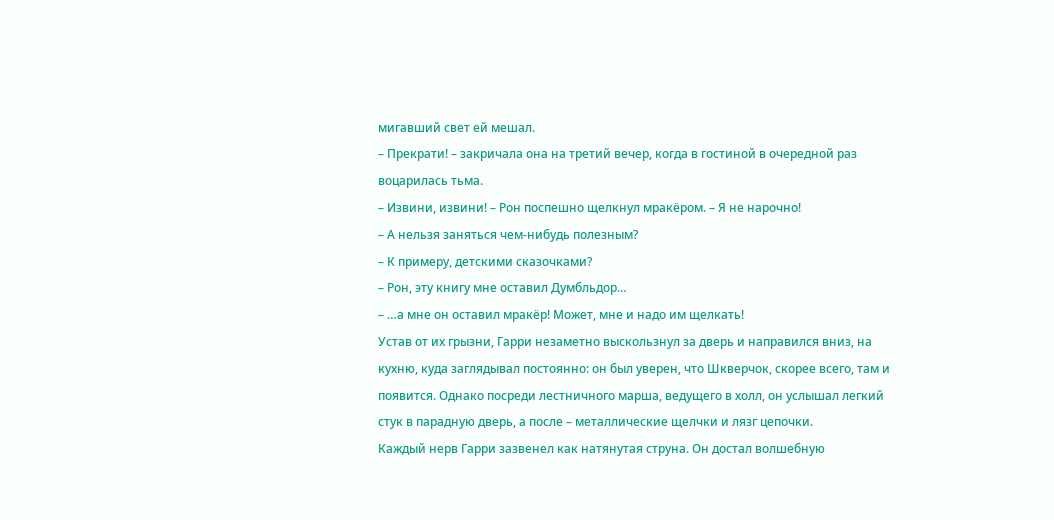мигавший свет ей мешал.
– Прекрати! – закричала она на третий вечер, когда в гостиной в очередной раз воцарилась тьма.
– Извини, извини! – Рон поспешно щелкнул мракёром. – Я не нарочно!
– А нельзя заняться чем-нибудь полезным?
– К примеру, детскими сказочками?
– Рон, эту книгу мне оставил Думбльдор…
– …а мне он оставил мракёр! Может, мне и надо им щелкать!
Устав от их грызни, Гарри незаметно выскользнул за дверь и направился вниз, на кухню, куда заглядывал постоянно: он был уверен, что Шкверчок, скорее всего, там и появится. Однако посреди лестничного марша, ведущего в холл, он услышал легкий стук в парадную дверь, а после – металлические щелчки и лязг цепочки.
Каждый нерв Гарри зазвенел как натянутая струна. Он достал волшебную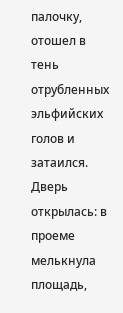палочку, отошел в тень отрубленных эльфийских голов и затаился. Дверь открылась: в проеме мелькнула площадь,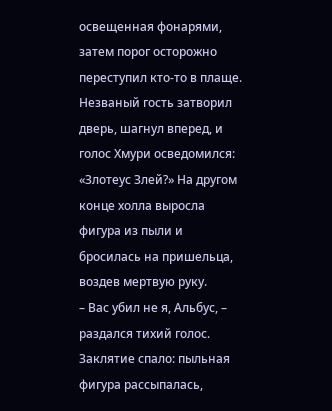освещенная фонарями, затем порог осторожно переступил кто-то в плаще. Незваный гость затворил дверь, шагнул вперед, и голос Хмури осведомился: «Злотеус Злей?» На другом конце холла выросла фигура из пыли и бросилась на пришельца, воздев мертвую руку.
– Вас убил не я, Альбус, – раздался тихий голос.
Заклятие спало: пыльная фигура рассыпалась,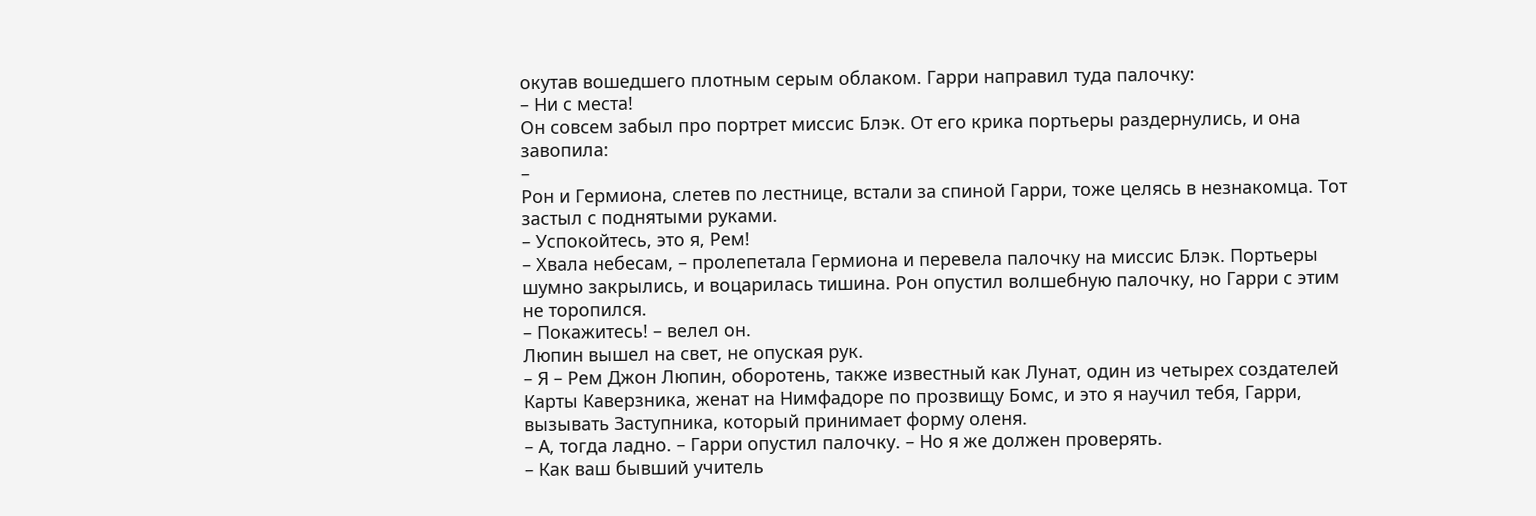окутав вошедшего плотным серым облаком. Гарри направил туда палочку:
– Ни с места!
Он совсем забыл про портрет миссис Блэк. От его крика портьеры раздернулись, и она завопила:
–
Рон и Гермиона, слетев по лестнице, встали за спиной Гарри, тоже целясь в незнакомца. Тот застыл с поднятыми руками.
– Успокойтесь, это я, Рем!
– Хвала небесам, – пролепетала Гермиона и перевела палочку на миссис Блэк. Портьеры шумно закрылись, и воцарилась тишина. Рон опустил волшебную палочку, но Гарри с этим не торопился.
– Покажитесь! – велел он.
Люпин вышел на свет, не опуская рук.
– Я – Рем Джон Люпин, оборотень, также известный как Лунат, один из четырех создателей Карты Каверзника, женат на Нимфадоре по прозвищу Бомс, и это я научил тебя, Гарри, вызывать Заступника, который принимает форму оленя.
– А, тогда ладно. – Гарри опустил палочку. – Но я же должен проверять.
– Как ваш бывший учитель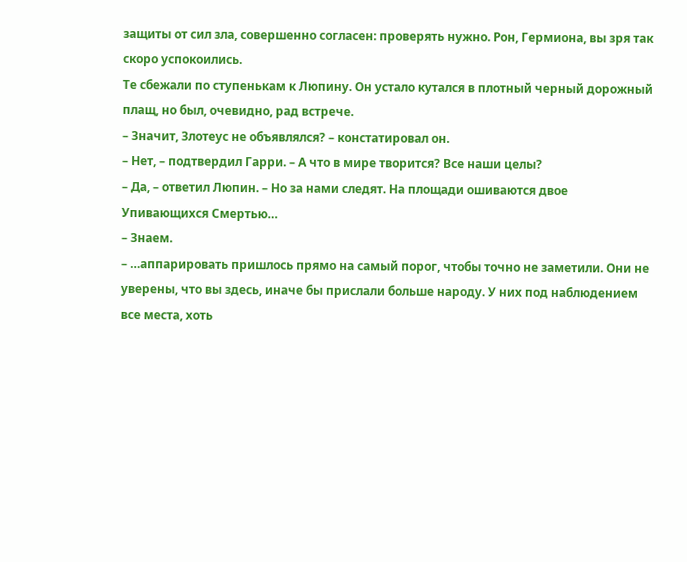защиты от сил зла, совершенно согласен: проверять нужно. Рон, Гермиона, вы зря так скоро успокоились.
Те сбежали по ступенькам к Люпину. Он устало кутался в плотный черный дорожный плащ, но был, очевидно, рад встрече.
– Значит, Злотеус не объявлялся? – констатировал он.
– Нет, – подтвердил Гарри. – А что в мире творится? Все наши целы?
– Да, – ответил Люпин. – Но за нами следят. На площади ошиваются двое Упивающихся Смертью…
– Знаем.
– …аппарировать пришлось прямо на самый порог, чтобы точно не заметили. Они не уверены, что вы здесь, иначе бы прислали больше народу. У них под наблюдением все места, хоть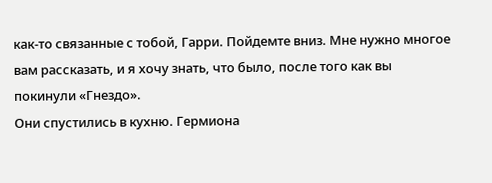как-то связанные с тобой, Гарри. Пойдемте вниз. Мне нужно многое вам рассказать, и я хочу знать, что было, после того как вы покинули «Гнездо».
Они спустились в кухню. Гермиона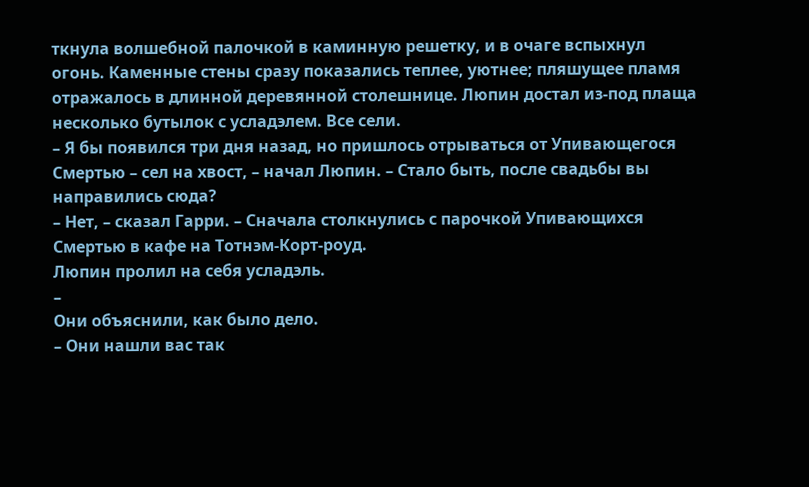ткнула волшебной палочкой в каминную решетку, и в очаге вспыхнул огонь. Каменные стены сразу показались теплее, уютнее; пляшущее пламя отражалось в длинной деревянной столешнице. Люпин достал из-под плаща несколько бутылок с усладэлем. Все сели.
– Я бы появился три дня назад, но пришлось отрываться от Упивающегося Смертью – сел на хвост, – начал Люпин. – Стало быть, после свадьбы вы направились сюда?
– Нет, – сказал Гарри. – Сначала столкнулись с парочкой Упивающихся Смертью в кафе на Тотнэм-Корт-роуд.
Люпин пролил на себя усладэль.
–
Они объяснили, как было дело.
– Они нашли вас так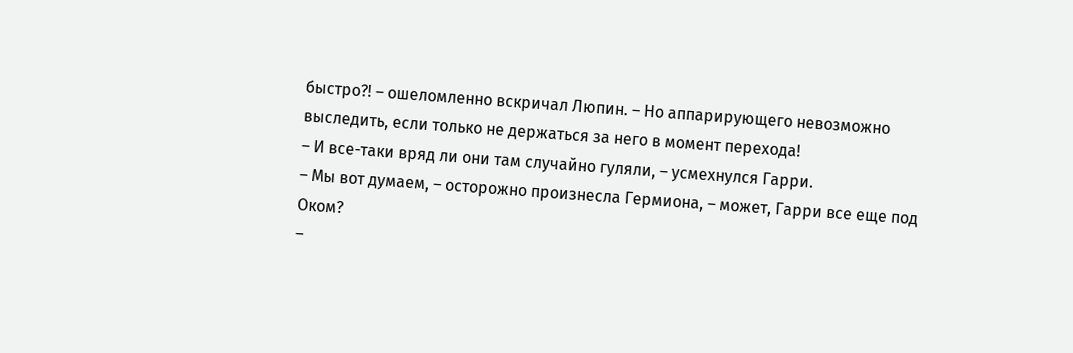быстро?! – ошеломленно вскричал Люпин. – Но аппарирующего невозможно выследить, если только не держаться за него в момент перехода!
– И все-таки вряд ли они там случайно гуляли, – усмехнулся Гарри.
– Мы вот думаем, – осторожно произнесла Гермиона, – может, Гарри все еще под Оком?
–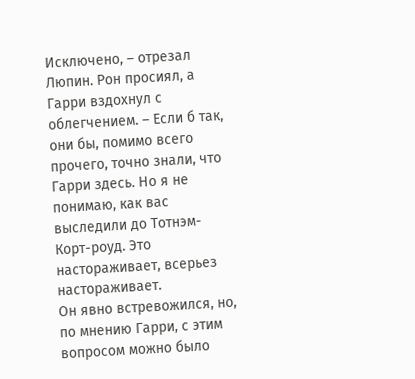Исключено, – отрезал Люпин. Рон просиял, а Гарри вздохнул с облегчением. – Если б так, они бы, помимо всего прочего, точно знали, что Гарри здесь. Но я не понимаю, как вас выследили до Тотнэм-Корт-роуд. Это настораживает, всерьез настораживает.
Он явно встревожился, но, по мнению Гарри, с этим вопросом можно было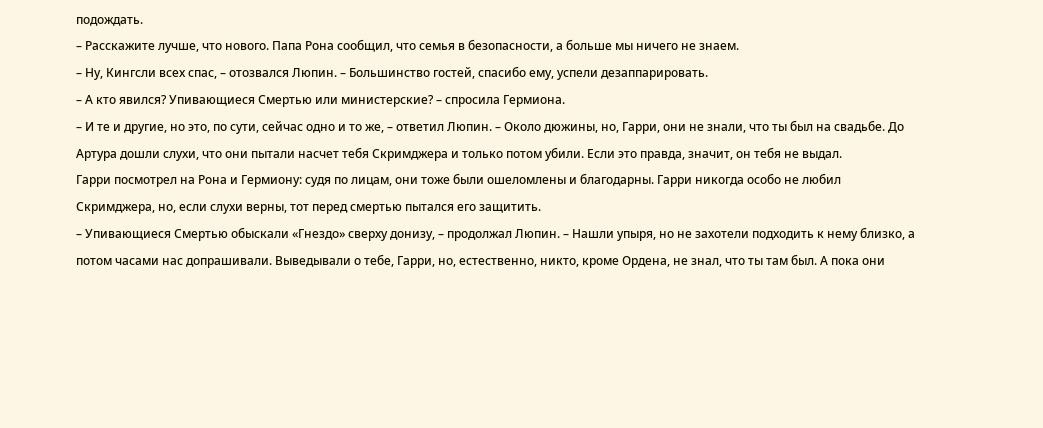подождать.
– Расскажите лучше, что нового. Папа Рона сообщил, что семья в безопасности, а больше мы ничего не знаем.
– Ну, Кингсли всех спас, – отозвался Люпин. – Большинство гостей, спасибо ему, успели дезаппарировать.
– А кто явился? Упивающиеся Смертью или министерские? – спросила Гермиона.
– И те и другие, но это, по сути, сейчас одно и то же, – ответил Люпин. – Около дюжины, но, Гарри, они не знали, что ты был на свадьбе. До Артура дошли слухи, что они пытали насчет тебя Скримджера и только потом убили. Если это правда, значит, он тебя не выдал.
Гарри посмотрел на Рона и Гермиону: судя по лицам, они тоже были ошеломлены и благодарны. Гарри никогда особо не любил Скримджера, но, если слухи верны, тот перед смертью пытался его защитить.
– Упивающиеся Смертью обыскали «Гнездо» сверху донизу, – продолжал Люпин. – Нашли упыря, но не захотели подходить к нему близко, а потом часами нас допрашивали. Выведывали о тебе, Гарри, но, естественно, никто, кроме Ордена, не знал, что ты там был. А пока они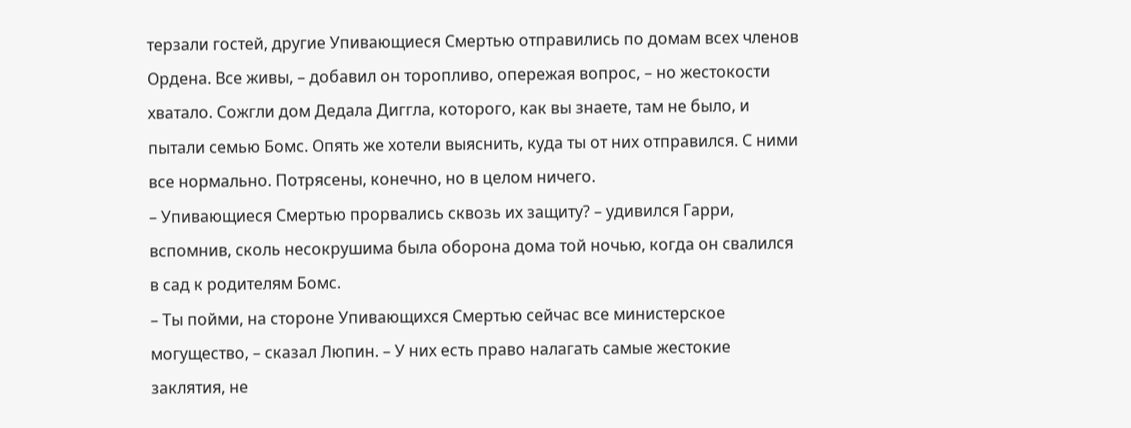терзали гостей, другие Упивающиеся Смертью отправились по домам всех членов Ордена. Все живы, – добавил он торопливо, опережая вопрос, – но жестокости хватало. Сожгли дом Дедала Диггла, которого, как вы знаете, там не было, и пытали семью Бомс. Опять же хотели выяснить, куда ты от них отправился. С ними все нормально. Потрясены, конечно, но в целом ничего.
– Упивающиеся Смертью прорвались сквозь их защиту? – удивился Гарри, вспомнив, сколь несокрушима была оборона дома той ночью, когда он свалился в сад к родителям Бомс.
– Ты пойми, на стороне Упивающихся Смертью сейчас все министерское могущество, – сказал Люпин. – У них есть право налагать самые жестокие заклятия, не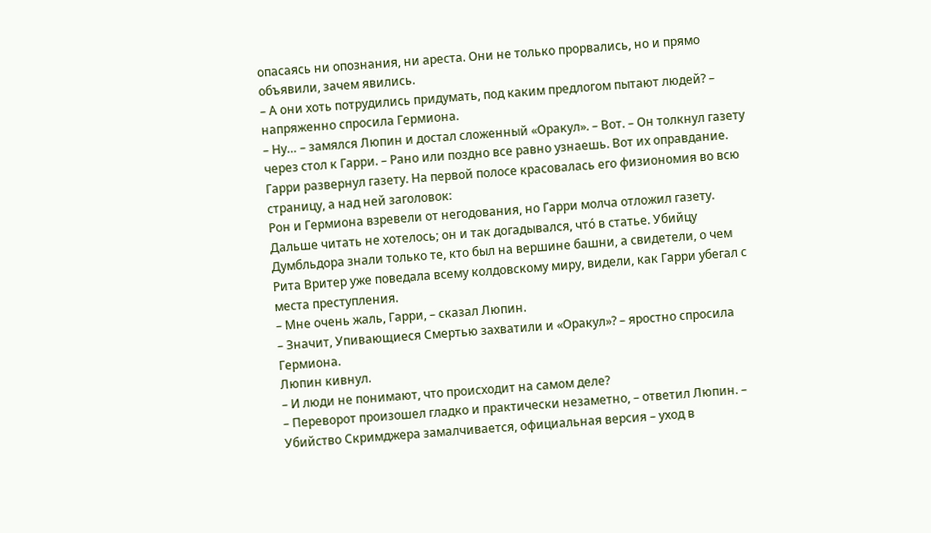опасаясь ни опознания, ни ареста. Они не только прорвались, но и прямо объявили, зачем явились.
– А они хоть потрудились придумать, под каким предлогом пытают людей? – напряженно спросила Гермиона.
– Ну… – замялся Люпин и достал сложенный «Оракул». – Вот. – Он толкнул газету через стол к Гарри. – Рано или поздно все равно узнаешь. Вот их оправдание.
Гарри развернул газету. На первой полосе красовалась его физиономия во всю страницу, а над ней заголовок:
Рон и Гермиона взревели от негодования, но Гарри молча отложил газету. Дальше читать не хотелось; он и так догадывался, чтó в статье. Убийцу Думбльдора знали только те, кто был на вершине башни, а свидетели, о чем Рита Вритер уже поведала всему колдовскому миру, видели, как Гарри убегал с места преступления.
– Мне очень жаль, Гарри, – сказал Люпин.
– Значит, Упивающиеся Смертью захватили и «Оракул»? – яростно спросила Гермиона.
Люпин кивнул.
– И люди не понимают, что происходит на самом деле?
– Переворот произошел гладко и практически незаметно, – ответил Люпин. – Убийство Скримджера замалчивается, официальная версия – уход в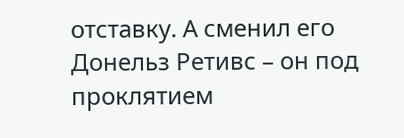отставку. А сменил его Донельз Ретивс – он под проклятием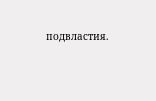подвластия.